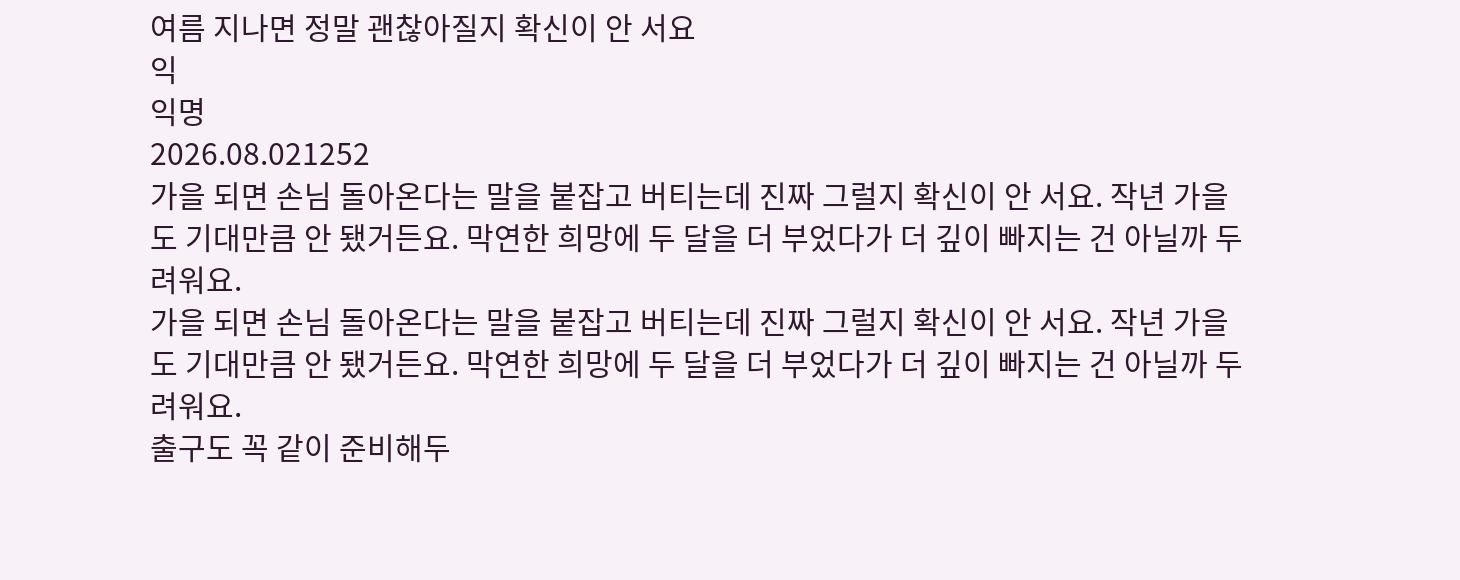여름 지나면 정말 괜찮아질지 확신이 안 서요
익
익명
2026.08.021252
가을 되면 손님 돌아온다는 말을 붙잡고 버티는데 진짜 그럴지 확신이 안 서요. 작년 가을도 기대만큼 안 됐거든요. 막연한 희망에 두 달을 더 부었다가 더 깊이 빠지는 건 아닐까 두려워요.
가을 되면 손님 돌아온다는 말을 붙잡고 버티는데 진짜 그럴지 확신이 안 서요. 작년 가을도 기대만큼 안 됐거든요. 막연한 희망에 두 달을 더 부었다가 더 깊이 빠지는 건 아닐까 두려워요.
출구도 꼭 같이 준비해두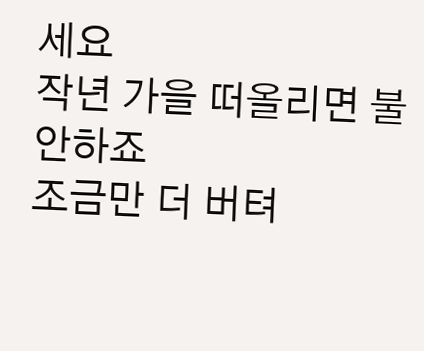세요
작년 가을 떠올리면 불안하죠
조금만 더 버텨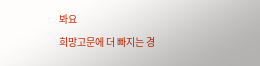봐요
희망고문에 더 빠지는 경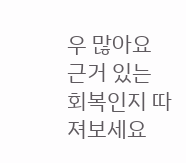우 많아요
근거 있는 회복인지 따져보세요